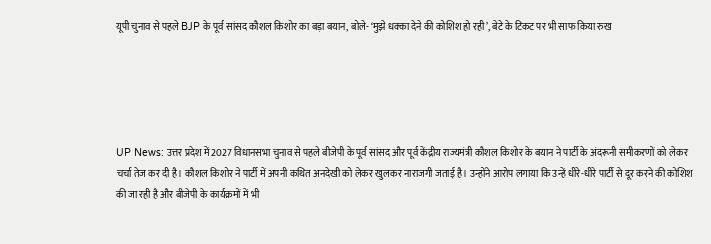यूपी चुनाव से पहले BJP के पूर्व सांसद कौशल किशोर का बड़ा बयान, बोले- ‘मुझे धक्का देने की कोशिश हो रही’, बेटे के टिकट पर भी साफ किया रुख





UP News: उत्तर प्रदेश में 2027 विधानसभा चुनाव से पहले बीजेपी के पूर्व सांसद और पूर्व केंद्रीय राज्यमंत्री कौशल किशोर के बयान ने पार्टी के अंदरूनी समीकरणों को लेकर चर्चा तेज कर दी है। कौशल किशोर ने पार्टी में अपनी कथित अनदेखी को लेकर खुलकर नाराजगी जताई है। उन्होंने आरोप लगाया कि उन्हें धीरे-धीरे पार्टी से दूर करने की कोशिश की जा रही है और बीजेपी के कार्यक्रमों में भी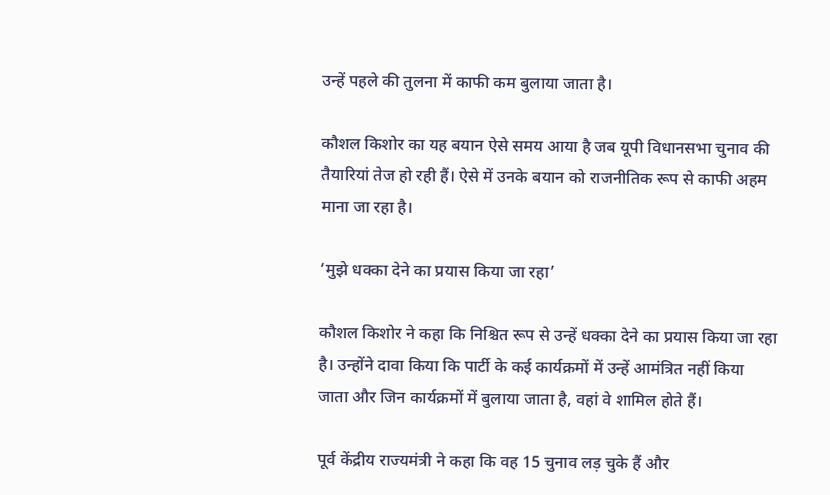उन्हें पहले की तुलना में काफी कम बुलाया जाता है।

कौशल किशोर का यह बयान ऐसे समय आया है जब यूपी विधानसभा चुनाव की तैयारियां तेज हो रही हैं। ऐसे में उनके बयान को राजनीतिक रूप से काफी अहम माना जा रहा है।

‘मुझे धक्का देने का प्रयास किया जा रहा’

कौशल किशोर ने कहा कि निश्चित रूप से उन्हें धक्का देने का प्रयास किया जा रहा है। उन्होंने दावा किया कि पार्टी के कई कार्यक्रमों में उन्हें आमंत्रित नहीं किया जाता और जिन कार्यक्रमों में बुलाया जाता है, वहां वे शामिल होते हैं।

पूर्व केंद्रीय राज्यमंत्री ने कहा कि वह 15 चुनाव लड़ चुके हैं और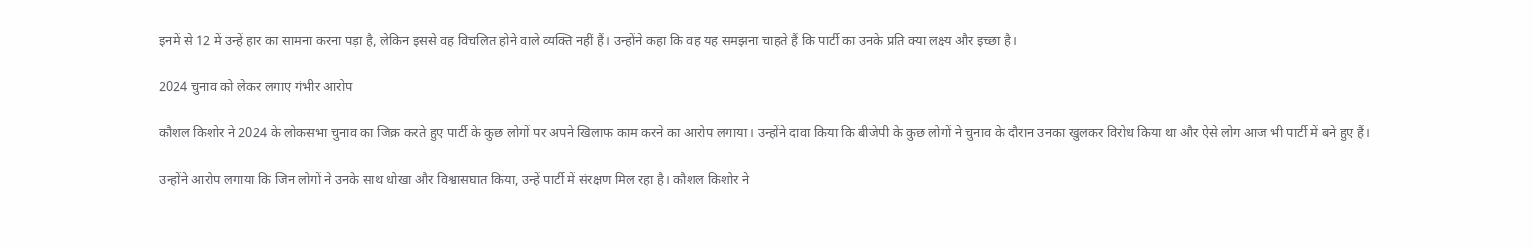इनमें से 12 में उन्हें हार का सामना करना पड़ा है, लेकिन इससे वह विचलित होने वाले व्यक्ति नहीं हैं। उन्होंने कहा कि वह यह समझना चाहते हैं कि पार्टी का उनके प्रति क्या लक्ष्य और इच्छा है।

2024 चुनाव को लेकर लगाए गंभीर आरोप

कौशल किशोर ने 2024 के लोकसभा चुनाव का जिक्र करते हुए पार्टी के कुछ लोगों पर अपने खिलाफ काम करने का आरोप लगाया। उन्होंने दावा किया कि बीजेपी के कुछ लोगों ने चुनाव के दौरान उनका खुलकर विरोध किया था और ऐसे लोग आज भी पार्टी में बने हुए हैं।

उन्होंने आरोप लगाया कि जिन लोगों ने उनके साथ धोखा और विश्वासघात किया, उन्हें पार्टी में संरक्षण मिल रहा है। कौशल किशोर ने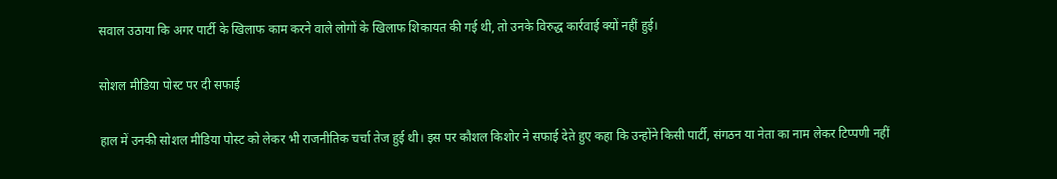सवाल उठाया कि अगर पार्टी के खिलाफ काम करने वाले लोगों के खिलाफ शिकायत की गई थी, तो उनके विरुद्ध कार्रवाई क्यों नहीं हुई।

सोशल मीडिया पोस्ट पर दी सफाई

हाल में उनकी सोशल मीडिया पोस्ट को लेकर भी राजनीतिक चर्चा तेज हुई थी। इस पर कौशल किशोर ने सफाई देते हुए कहा कि उन्होंने किसी पार्टी, संगठन या नेता का नाम लेकर टिप्पणी नहीं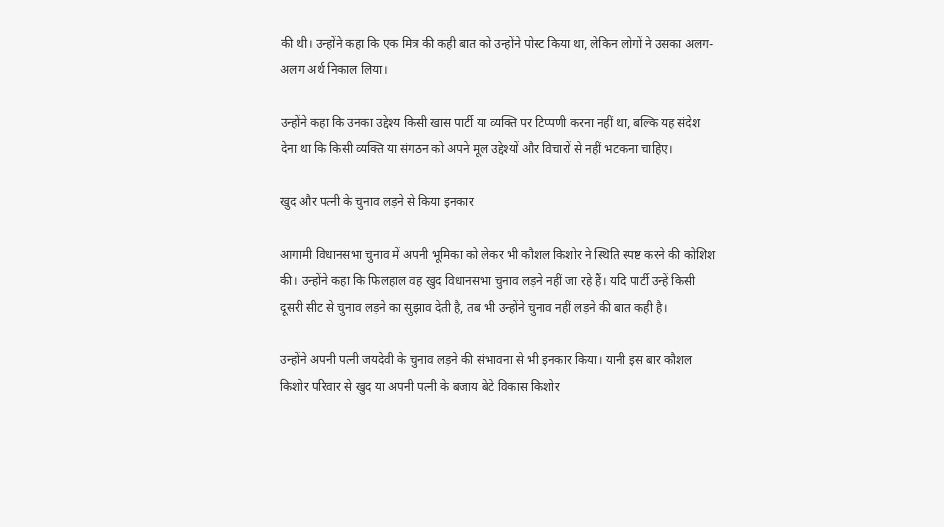की थी। उन्होंने कहा कि एक मित्र की कही बात को उन्होंने पोस्ट किया था, लेकिन लोगों ने उसका अलग-अलग अर्थ निकाल लिया।

उन्होंने कहा कि उनका उद्देश्य किसी खास पार्टी या व्यक्ति पर टिप्पणी करना नहीं था, बल्कि यह संदेश देना था कि किसी व्यक्ति या संगठन को अपने मूल उद्देश्यों और विचारों से नहीं भटकना चाहिए।

खुद और पत्नी के चुनाव लड़ने से किया इनकार

आगामी विधानसभा चुनाव में अपनी भूमिका को लेकर भी कौशल किशोर ने स्थिति स्पष्ट करने की कोशिश की। उन्होंने कहा कि फिलहाल वह खुद विधानसभा चुनाव लड़ने नहीं जा रहे हैं। यदि पार्टी उन्हें किसी दूसरी सीट से चुनाव लड़ने का सुझाव देती है, तब भी उन्होंने चुनाव नहीं लड़ने की बात कही है।

उन्होंने अपनी पत्नी जयदेवी के चुनाव लड़ने की संभावना से भी इनकार किया। यानी इस बार कौशल किशोर परिवार से खुद या अपनी पत्नी के बजाय बेटे विकास किशोर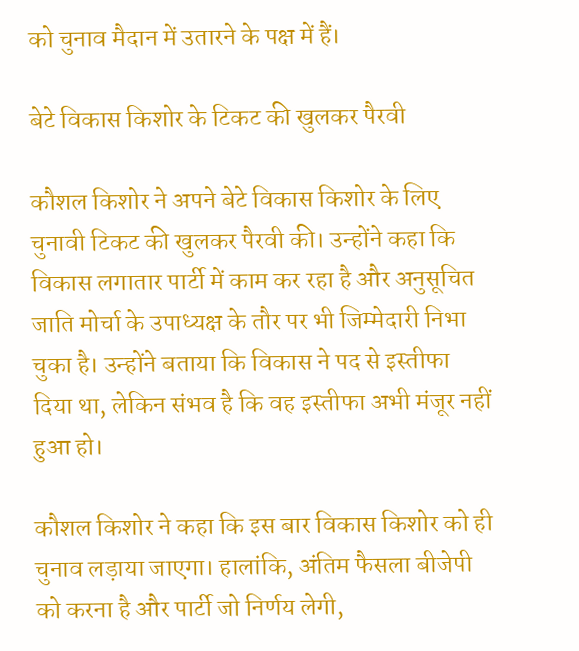को चुनाव मैदान में उतारने के पक्ष में हैं।

बेटे विकास किशोर के टिकट की खुलकर पैरवी

कौशल किशोर ने अपने बेटे विकास किशोर के लिए चुनावी टिकट की खुलकर पैरवी की। उन्होंने कहा कि विकास लगातार पार्टी में काम कर रहा है और अनुसूचित जाति मोर्चा के उपाध्यक्ष के तौर पर भी जिम्मेदारी निभा चुका है। उन्होंने बताया कि विकास ने पद से इस्तीफा दिया था, लेकिन संभव है कि वह इस्तीफा अभी मंजूर नहीं हुआ हो।

कौशल किशोर ने कहा कि इस बार विकास किशोर को ही चुनाव लड़ाया जाएगा। हालांकि, अंतिम फैसला बीजेपी को करना है और पार्टी जो निर्णय लेगी,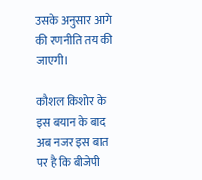उसके अनुसार आगे की रणनीति तय की जाएगी।

कौशल किशोर के इस बयान के बाद अब नजर इस बात पर है कि बीजेपी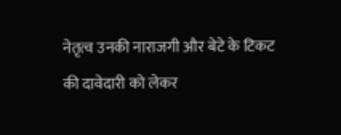नेतृत्व उनकी नाराजगी और बेटे के टिकट की दावेदारी को लेकर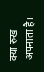क्या रुख अपनाता है।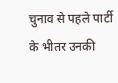चुनाव से पहले पार्टी के भीतर उनकी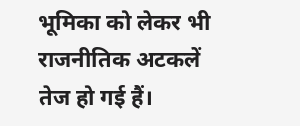भूमिका को लेकर भी राजनीतिक अटकलें तेज हो गई हैं।